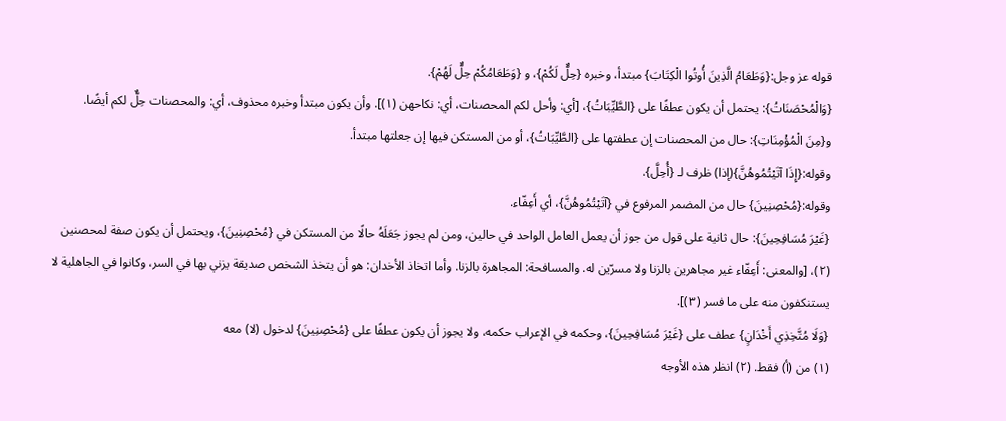قوله عز وجل:{وَطَعَامُ الَّذِينَ أُوتُوا الْكِتَابَ} مبتدأ، وخبره {حِلٌّ لَكُمْ}، و {وَطَعَامُكُمْ حِلٌّ لَهُمْ}.
{وَالْمُحْصَنَاتُ}: يحتمل أن يكون عطفًا على {الطَّيِّبَاتُ}، [أي: وأحل لكم المحصنات، أي: نكاحهن (١)]. وأن يكون مبتدأ وخبره محذوف، أي: والمحصنات حِلٌّ لكم أيضًا.
و{مِنَ الْمُؤْمِنَاتِ}: حال من المحصنات إن عطفتها على {الطَّيِّبَاتُ}، أو من المستكن فيها إن جعلتها مبتدأ.
وقوله:{إِذَا آتَيْتُمُوهُنَّ}(إذا) ظرف لـ {أُحِلَّ}.
وقوله:{مُحْصِنِينَ} حال من المضمر المرفوع في {آتَيْتُمُوهُنَّ}، أي أَعِفّاء.
{غَيْرَ مُسَافِحِينَ}: حال ثانية على قول من جوز أن يعمل العامل الواحد في حالين، ومن لم يجوز جَعَلَهُ حالًا من المستكن في {مُحْصِنِينَ}، ويحتمل أن يكون صفة لمحصنين (٢)، [والمعنى: أَعِفّاء غير مجاهرين بالزنا ولا مسرّين له. والمسافحة: المجاهرة بالزنا. وأما اتخاذ الأخدان: هو أن يتخذ الشخص صديقة يزني بها في السر، وكانوا في الجاهلية لا يستنكفون منه على ما فسر (٣)].
{وَلَا مُتَّخِذِي أَخْدَانٍ} عطف على {غَيْرَ مُسَافِحِينَ}، وحكمه في الإعراب حكمه، ولا يجوز أن يكون عطفًا على {مُحْصِنِينَ} لدخول (لا) معه
(١) من (أ) فقط. (٢) انظر هذه الأوجه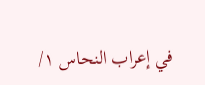في إعراب النحاس ١/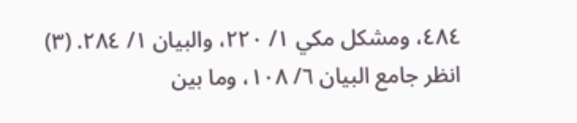٤٨٤، ومشكل مكي ١/ ٢٢٠، والبيان ١/ ٢٨٤. (٣) انظر جامع البيان ٦/ ١٠٨، وما بين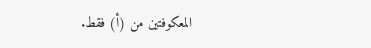المعكوفتين من (أ) فقط.